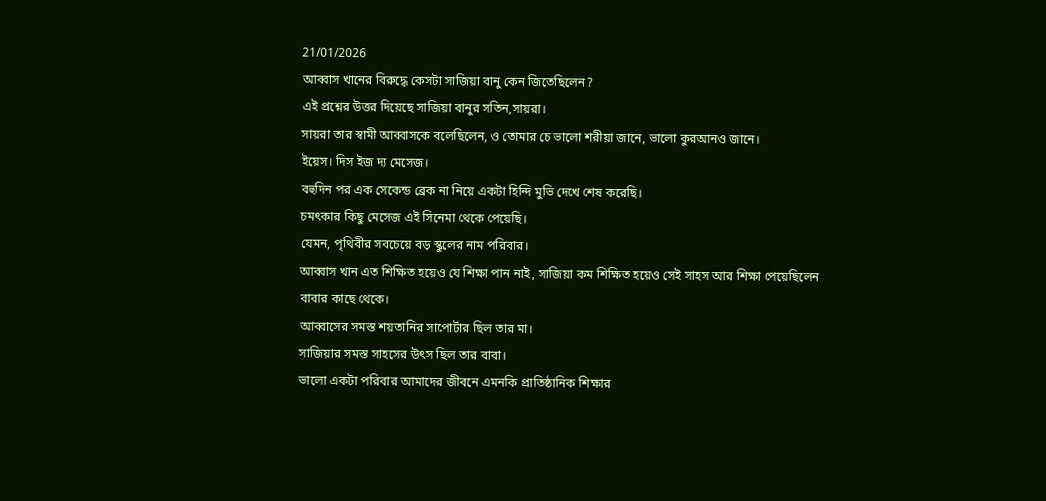21/01/2026
আব্বাস খানের বিরুদ্ধে কেসটা সাজিয়া বানু কেন জিতেছিলেন?
এই প্রশ্নের উত্তর দিয়েছে সাজিয়া বানুর সতিন,সায়রা।
সায়রা তার স্বামী আব্বাসকে বলেছিলেন, ও তোমার চে ভালো শরীয়া জানে, ভালো কুরআনও জানে।
ইয়েস। দিস ইজ দ্য মেসেজ।
বহুদিন পর এক সেকেন্ড ব্রেক না নিয়ে একটা হিন্দি মুভি দেখে শেষ করেছি।
চমৎকার কিছু মেসেজ এই সিনেমা থেকে পেয়েছি।
যেমন, পৃথিবীর সবচেয়ে বড় স্কুলের নাম পরিবার।
আব্বাস খান এত শিক্ষিত হয়েও যে শিক্ষা পান নাই, সাজিয়া কম শিক্ষিত হয়েও সেই সাহস আর শিক্ষা পেয়েছিলেন বাবার কাছে থেকে।
আব্বাসের সমস্ত শয়তানির সাপোর্টার ছিল তার মা।
সাজিয়ার সমস্ত সাহসের উৎস ছিল তার বাবা।
ভালো একটা পরিবার আমাদের জীবনে এমনকি প্রাতিষ্ঠানিক শিক্ষার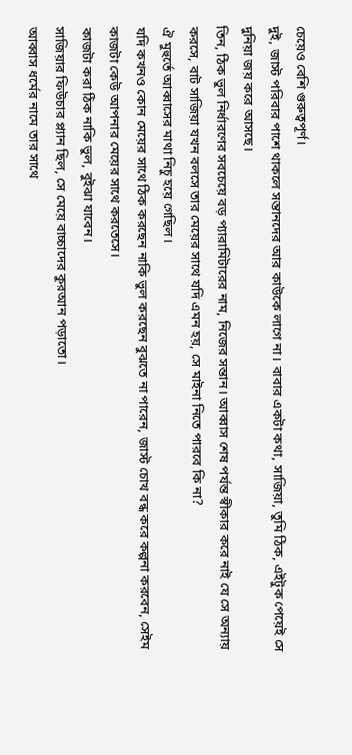চেয়েও বেশি গুরুত্বপূর্ণ।
দুই, জাস্ট পরিবার পাশে থাকলে সন্তানদের আর কাউকে লাগে না। বাবার একটা কথা, সাজিয়া, তুমি ঠিক, এইটুক পেয়েই সে দুনিয়া জয় করে আসছে।
তিন, ঠিক ভুল নির্ধারণের সবচেয়ে বড় প্যারামিটারের নাম, নিজের সন্তান। আব্বাস শেষ পর্যন্ত স্বীকার করে নাই যে সে অন্যায় করসে, বাট সাজিয়া যখন বলসে তার মেয়ের সাথে যদি এমন হয়, সে মাইনা নিতে পারবে কি না?
ঐ মুহুর্তে আব্বাসের মাথা নিচু হয়ে গেছিল।
যদি কখনও কোন মেয়ের সাথে ঠিক করছেন নাকি ভুল করছেন বুঝতে না পারেন, জাস্ট চোখ বন্ধ করে কল্পনা করবেন, সেইম কাজটা কেউ আপনার মেয়ের সাথে করতেসে।
কাজটা করা ঠিক নাকি ভুল, বুইঝা যাবেন।
সাজিয়ার ফিউচার প্ল্যান ছিল, সে মেয়ে বাচ্চাদের কুরআন পড়াতো।
আব্বাস ধর্মের নামে তার সাথে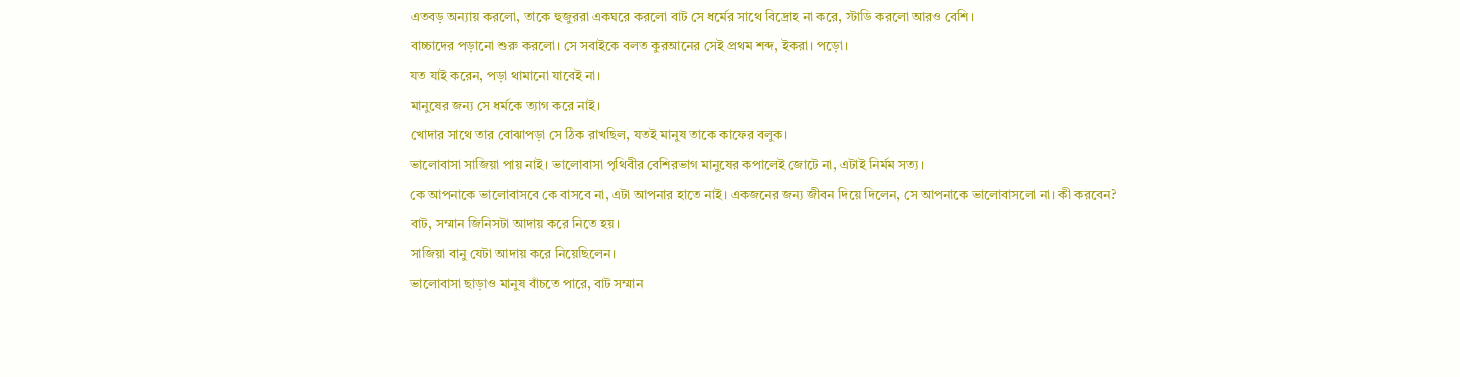এতবড় অন্যায় করলো, তাকে হুজুররা একঘরে করলো বাট সে ধর্মের সাথে বিদ্রোহ না করে, স্টাডি করলো আরও বেশি।
বাচ্চাদের পড়ানো শুরু করলো। সে সবাইকে বলত কুরআনের সেই প্রথম শব্দ, ইকরা। পড়ো।
যত যাই করেন, পড়া থামানো যাবেই না।
মানুষের জন্য সে ধর্মকে ত্যাগ করে নাই।
খোদার সাথে তার বোঝাপড়া সে ঠিক রাখছিল, যতই মানুষ তাকে কাফের বলুক।
ভালোবাসা সাজিয়া পায় নাই। ভালোবাসা পৃথিবীর বেশিরভাগ মানুষের কপালেই জোটে না, এটাই নির্মম সত্য।
কে আপনাকে ভালোবাসবে কে বাসবে না, এটা আপনার হাতে নাই। একজনের জন্য জীবন দিয়ে দিলেন, সে আপনাকে ভালোবাসলো না। কী করবেন?
বাট, সম্মান জিনিসটা আদায় করে নিতে হয়।
সাজিয়া বানু যেটা আদায় করে নিয়েছিলেন।
ভালোবাসা ছাড়াও মানুষ বাঁচতে পারে, বাট সম্মান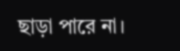ছাড়া পারে না।